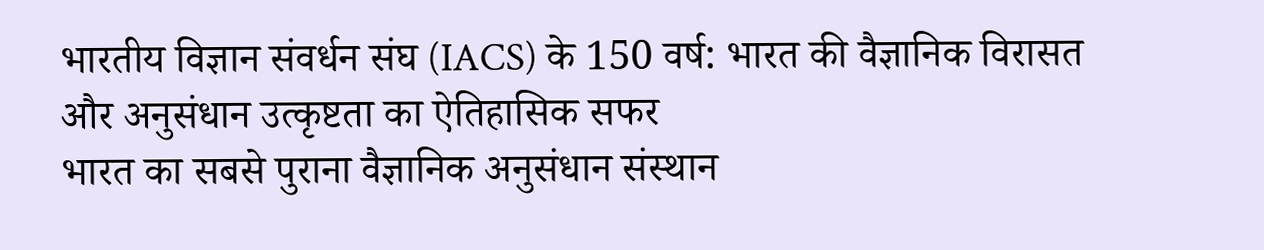भारतीय विज्ञान संवर्धन संघ (IACS) के 150 वर्ष: भारत की वैज्ञानिक विरासत और अनुसंधान उत्कृष्टता का ऐतिहासिक सफर
भारत का सबसे पुराना वैज्ञानिक अनुसंधान संस्थान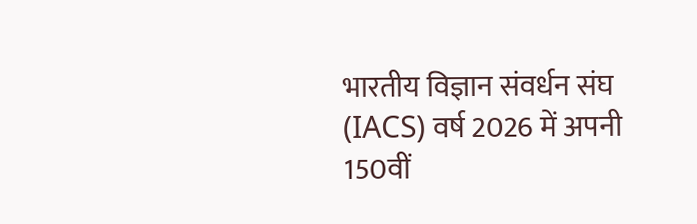भारतीय विज्ञान संवर्धन संघ (IACS) वर्ष 2026 में अपनी 150वीं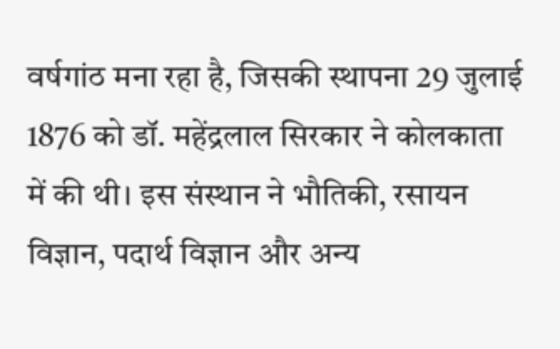वर्षगांठ मना रहा है, जिसकी स्थापना 29 जुलाई 1876 को डॉ. महेंद्रलाल सिरकार ने कोलकाता में की थी। इस संस्थान ने भौतिकी, रसायन विज्ञान, पदार्थ विज्ञान और अन्य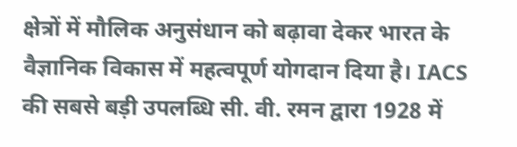क्षेत्रों में मौलिक अनुसंधान को बढ़ावा देकर भारत के वैज्ञानिक विकास में महत्वपूर्ण योगदान दिया है। IACS की सबसे बड़ी उपलब्धि सी. वी. रमन द्वारा 1928 में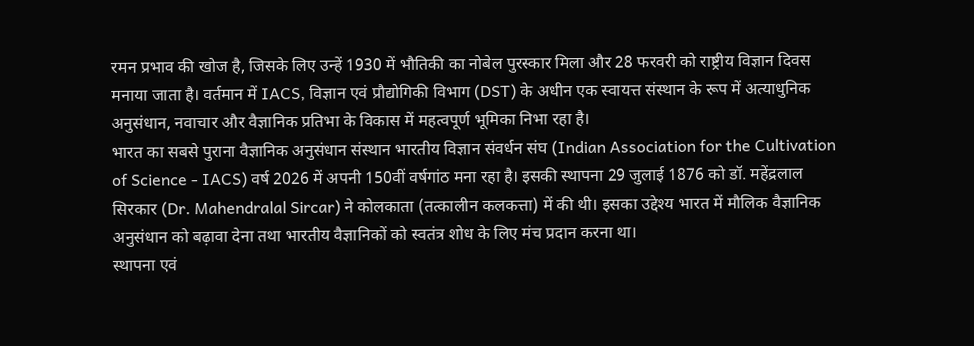रमन प्रभाव की खोज है, जिसके लिए उन्हें 1930 में भौतिकी का नोबेल पुरस्कार मिला और 28 फरवरी को राष्ट्रीय विज्ञान दिवस मनाया जाता है। वर्तमान में IACS, विज्ञान एवं प्रौद्योगिकी विभाग (DST) के अधीन एक स्वायत्त संस्थान के रूप में अत्याधुनिक अनुसंधान, नवाचार और वैज्ञानिक प्रतिभा के विकास में महत्वपूर्ण भूमिका निभा रहा है।
भारत का सबसे पुराना वैज्ञानिक अनुसंधान संस्थान भारतीय विज्ञान संवर्धन संघ (Indian Association for the Cultivation of Science - IACS) वर्ष 2026 में अपनी 150वीं वर्षगांठ मना रहा है। इसकी स्थापना 29 जुलाई 1876 को डॉ. महेंद्रलाल सिरकार (Dr. Mahendralal Sircar) ने कोलकाता (तत्कालीन कलकत्ता) में की थी। इसका उद्देश्य भारत में मौलिक वैज्ञानिक अनुसंधान को बढ़ावा देना तथा भारतीय वैज्ञानिकों को स्वतंत्र शोध के लिए मंच प्रदान करना था।
स्थापना एवं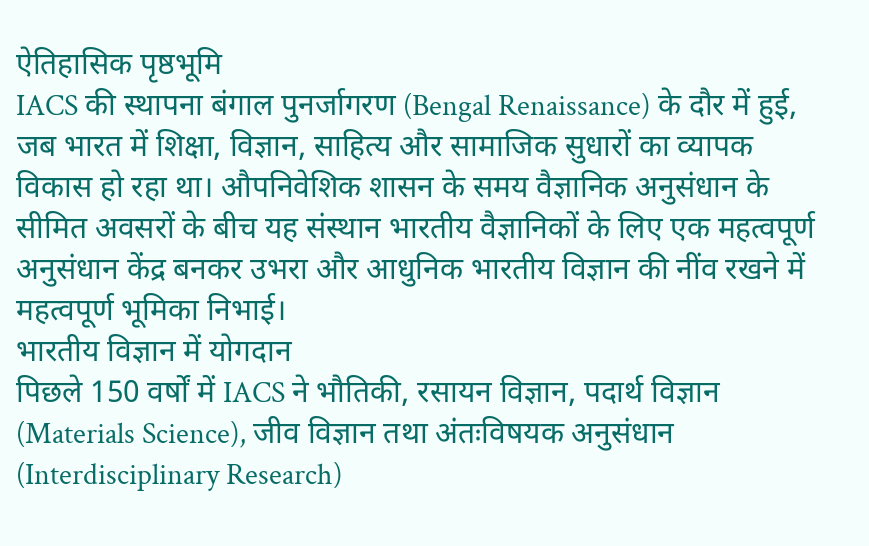ऐतिहासिक पृष्ठभूमि
IACS की स्थापना बंगाल पुनर्जागरण (Bengal Renaissance) के दौर में हुई, जब भारत में शिक्षा, विज्ञान, साहित्य और सामाजिक सुधारों का व्यापक विकास हो रहा था। औपनिवेशिक शासन के समय वैज्ञानिक अनुसंधान के सीमित अवसरों के बीच यह संस्थान भारतीय वैज्ञानिकों के लिए एक महत्वपूर्ण अनुसंधान केंद्र बनकर उभरा और आधुनिक भारतीय विज्ञान की नींव रखने में महत्वपूर्ण भूमिका निभाई।
भारतीय विज्ञान में योगदान
पिछले 150 वर्षों में IACS ने भौतिकी, रसायन विज्ञान, पदार्थ विज्ञान (Materials Science), जीव विज्ञान तथा अंतःविषयक अनुसंधान (Interdisciplinary Research)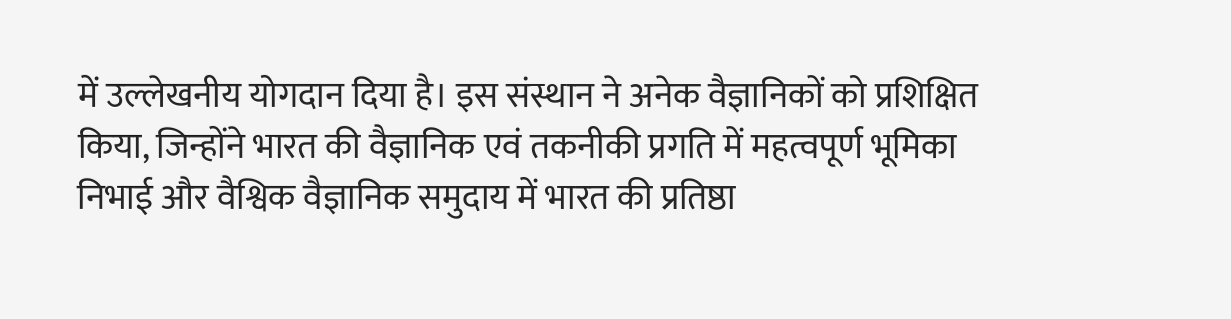में उल्लेखनीय योगदान दिया है। इस संस्थान ने अनेक वैज्ञानिकों को प्रशिक्षित किया, जिन्होंने भारत की वैज्ञानिक एवं तकनीकी प्रगति में महत्वपूर्ण भूमिका निभाई और वैश्विक वैज्ञानिक समुदाय में भारत की प्रतिष्ठा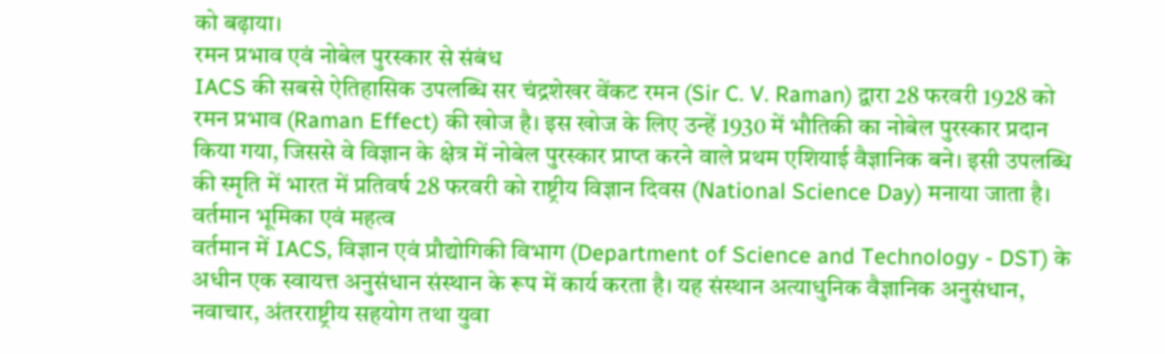को बढ़ाया।
रमन प्रभाव एवं नोबेल पुरस्कार से संबंध
IACS की सबसे ऐतिहासिक उपलब्धि सर चंद्रशेखर वेंकट रमन (Sir C. V. Raman) द्वारा 28 फरवरी 1928 को रमन प्रभाव (Raman Effect) की खोज है। इस खोज के लिए उन्हें 1930 में भौतिकी का नोबेल पुरस्कार प्रदान किया गया, जिससे वे विज्ञान के क्षेत्र में नोबेल पुरस्कार प्राप्त करने वाले प्रथम एशियाई वैज्ञानिक बने। इसी उपलब्धि की स्मृति में भारत में प्रतिवर्ष 28 फरवरी को राष्ट्रीय विज्ञान दिवस (National Science Day) मनाया जाता है।
वर्तमान भूमिका एवं महत्व
वर्तमान में IACS, विज्ञान एवं प्रौद्योगिकी विभाग (Department of Science and Technology - DST) के अधीन एक स्वायत्त अनुसंधान संस्थान के रूप में कार्य करता है। यह संस्थान अत्याधुनिक वैज्ञानिक अनुसंधान, नवाचार, अंतरराष्ट्रीय सहयोग तथा युवा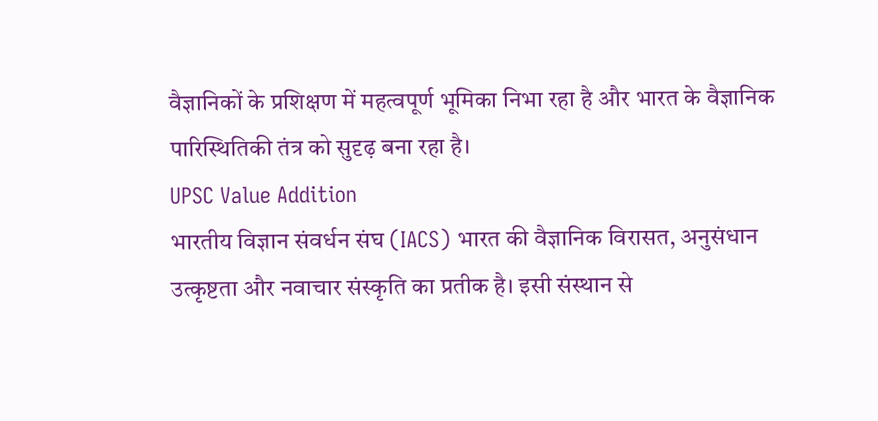वैज्ञानिकों के प्रशिक्षण में महत्वपूर्ण भूमिका निभा रहा है और भारत के वैज्ञानिक पारिस्थितिकी तंत्र को सुदृढ़ बना रहा है।
UPSC Value Addition
भारतीय विज्ञान संवर्धन संघ (IACS) भारत की वैज्ञानिक विरासत, अनुसंधान उत्कृष्टता और नवाचार संस्कृति का प्रतीक है। इसी संस्थान से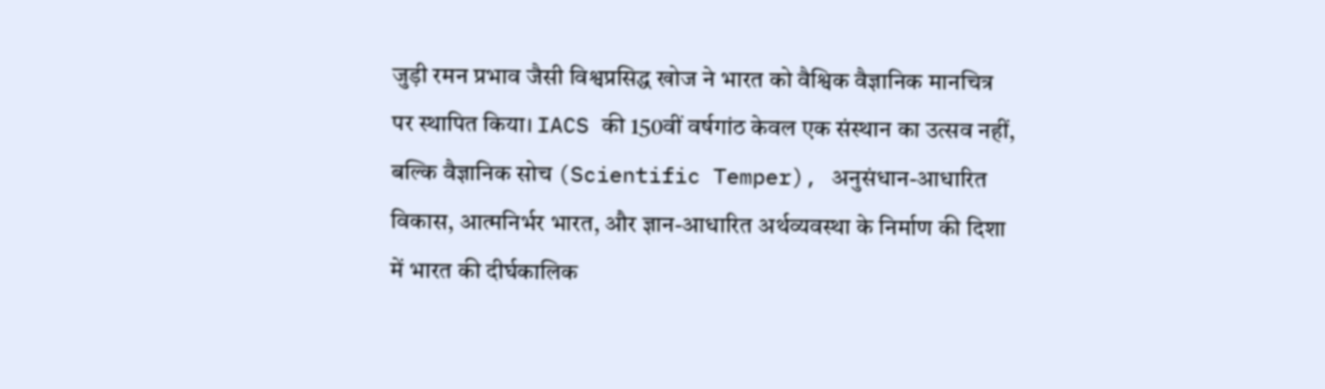जुड़ी रमन प्रभाव जैसी विश्वप्रसिद्ध खोज ने भारत को वैश्विक वैज्ञानिक मानचित्र पर स्थापित किया। IACS की 150वीं वर्षगांठ केवल एक संस्थान का उत्सव नहीं, बल्कि वैज्ञानिक सोच (Scientific Temper), अनुसंधान-आधारित विकास, आत्मनिर्भर भारत, और ज्ञान-आधारित अर्थव्यवस्था के निर्माण की दिशा में भारत की दीर्घकालिक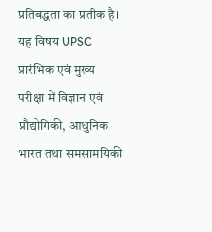प्रतिबद्धता का प्रतीक है। यह विषय UPSC प्रारंभिक एवं मुख्य परीक्षा में विज्ञान एवं प्रौद्योगिकी, आधुनिक भारत तथा समसामयिकी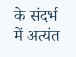के संदर्भ में अत्यंत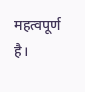महत्वपूर्ण है।